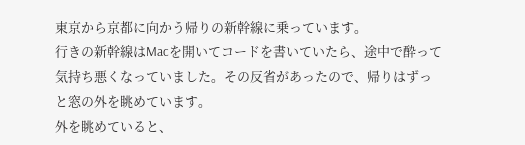東京から京都に向かう帰りの新幹線に乗っています。
行きの新幹線はMacを開いてコードを書いていたら、途中で酔って気持ち悪くなっていました。その反省があったので、帰りはずっと窓の外を眺めています。
外を眺めていると、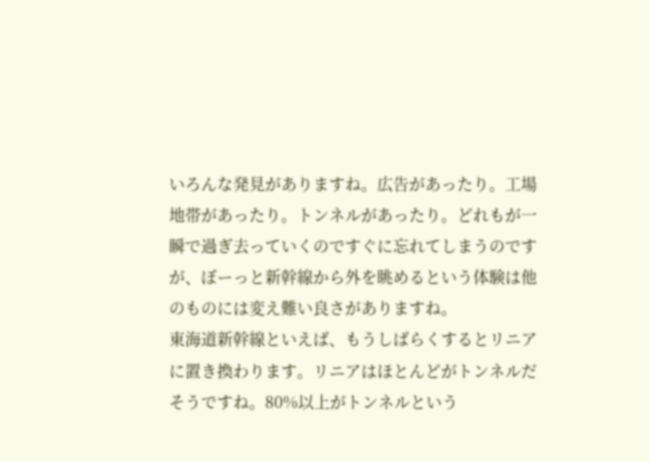いろんな発見がありますね。広告があったり。工場地帯があったり。トンネルがあったり。どれもが一瞬で過ぎ去っていくのですぐに忘れてしまうのですが、ぼーっと新幹線から外を眺めるという体験は他のものには変え難い良さがありますね。
東海道新幹線といえば、もうしばらくするとリニアに置き換わります。リニアはほとんどがトンネルだそうですね。80%以上がトンネルという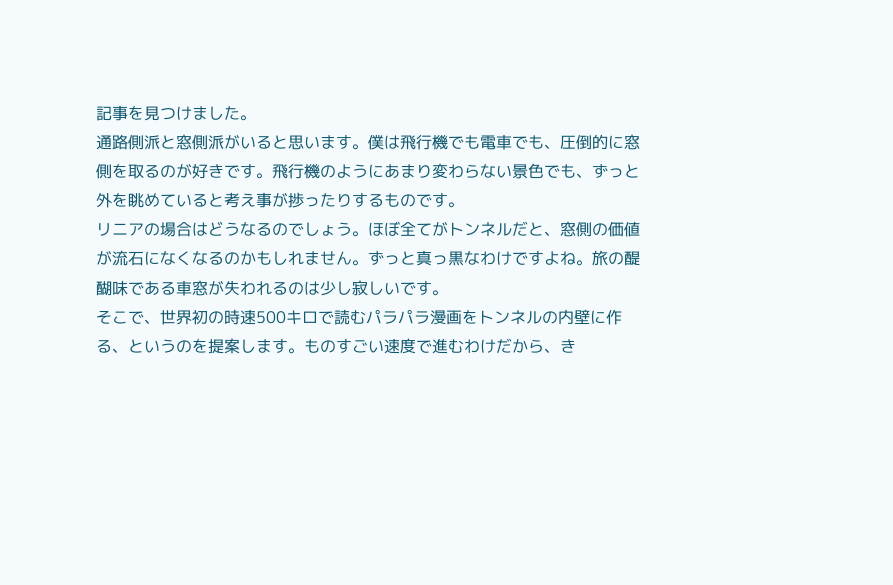記事を見つけました。
通路側派と窓側派がいると思います。僕は飛行機でも電車でも、圧倒的に窓側を取るのが好きです。飛行機のようにあまり変わらない景色でも、ずっと外を眺めていると考え事が捗ったりするものです。
リニアの場合はどうなるのでしょう。ほぼ全てがトンネルだと、窓側の価値が流石になくなるのかもしれません。ずっと真っ黒なわけですよね。旅の醍醐味である車窓が失われるのは少し寂しいです。
そこで、世界初の時速500キロで読むパラパラ漫画をトンネルの内壁に作る、というのを提案します。ものすごい速度で進むわけだから、き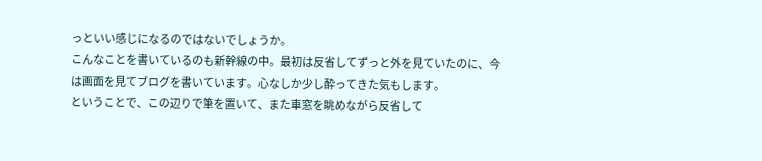っといい感じになるのではないでしょうか。
こんなことを書いているのも新幹線の中。最初は反省してずっと外を見ていたのに、今は画面を見てブログを書いています。心なしか少し酔ってきた気もします。
ということで、この辺りで筆を置いて、また車窓を眺めながら反省して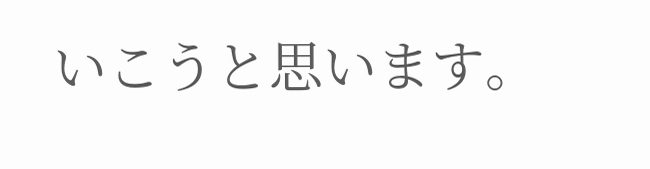いこうと思います。